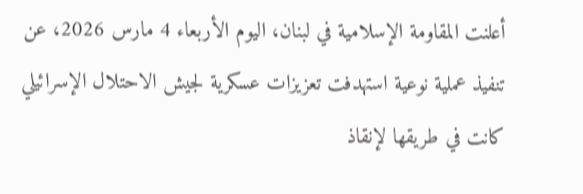أعلنت المقاومة الإسلامية في لبنان، اليوم الأربعاء 4 مارس 2026، عن تنفيذ عملية نوعية استهدفت تعزيزات عسكرية لجيش الاحتلال الإسرائيلي كانت في طريقها لإنقاذ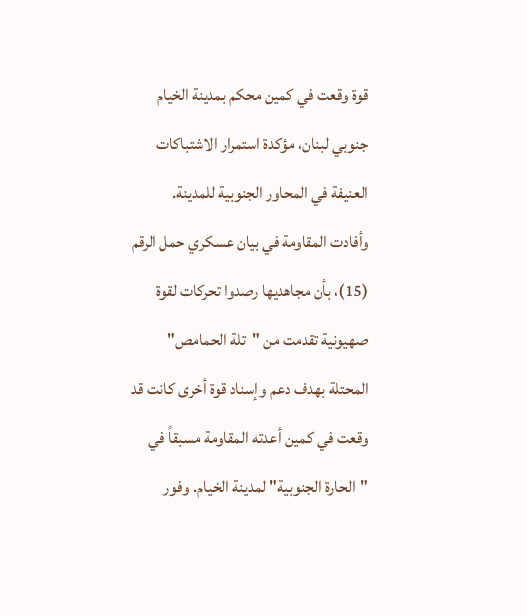قوة وقعت في كمين محكم بمدينة الخيام جنوبي لبنان، مؤكدة استمرار الاشتباكات العنيفة في المحاور الجنوبية للمدينة.
وأفادت المقاومة في بيان عسكري حمل الرقم (15)، بأن مجاهديها رصدوا تحركات لقوة صهيونية تقدمت من "تلة الحمامص" المحتلة بهدف دعم وإسناد قوة أخرى كانت قد وقعت في كمين أعدته المقاومة مسبقاً في "الحارة الجنوبية" لمدينة الخيام. وفور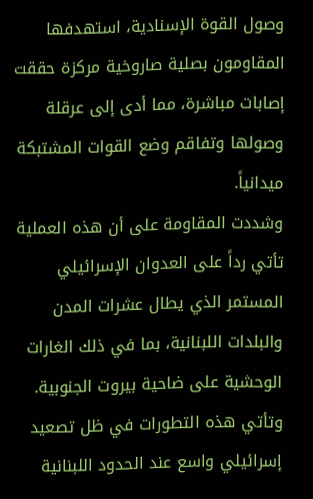وصول القوة الإسنادية، استهدفها المقاومون بصلية صاروخية مركزة حققت إصابات مباشرة، مما أدى إلى عرقلة وصولها وتفاقم وضع القوات المشتبكة ميدانياً.
وشددت المقاومة على أن هذه العملية تأتي رداً على العدوان الإسرائيلي المستمر الذي يطال عشرات المدن والبلدات اللبنانية، بما في ذلك الغارات الوحشية على ضاحية بيروت الجنوبية.
وتأتي هذه التطورات في ظل تصعيد إسرائيلي واسع عند الحدود اللبنانية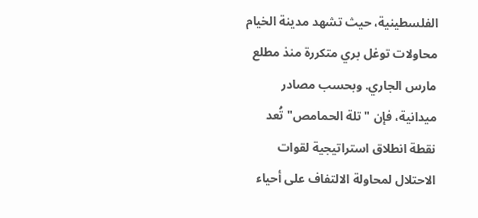الفلسطينية، حيث تشهد مدينة الخيام محاولات توغل بري متكررة منذ مطلع مارس الجاري. وبحسب مصادر ميدانية، فإن "تلة الحمامص" تُعد نقطة انطلاق استراتيجية لقوات الاحتلال لمحاولة الالتفاف على أحياء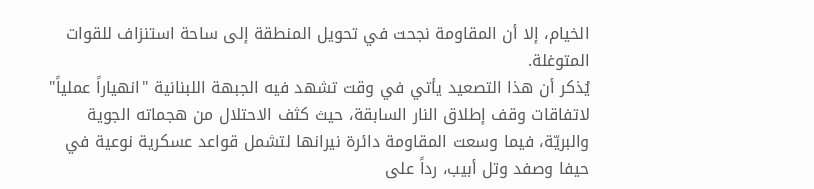الخيام، إلا أن المقاومة نجحت في تحويل المنطقة إلى ساحة استنزاف للقوات المتوغلة.
يُذكر أن هذا التصعيد يأتي في وقت تشهد فيه الجبهة اللبنانية "انهياراً عملياً" لاتفاقات وقف إطلاق النار السابقة، حيث كثف الاحتلال من هجماته الجوية والبريّة، فيما وسعت المقاومة دائرة نيرانها لتشمل قواعد عسكرية نوعية في حيفا وصفد وتل أبيب، رداً على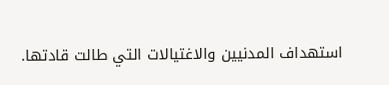استهداف المدنيين والاغتيالات التي طالت قادتها.